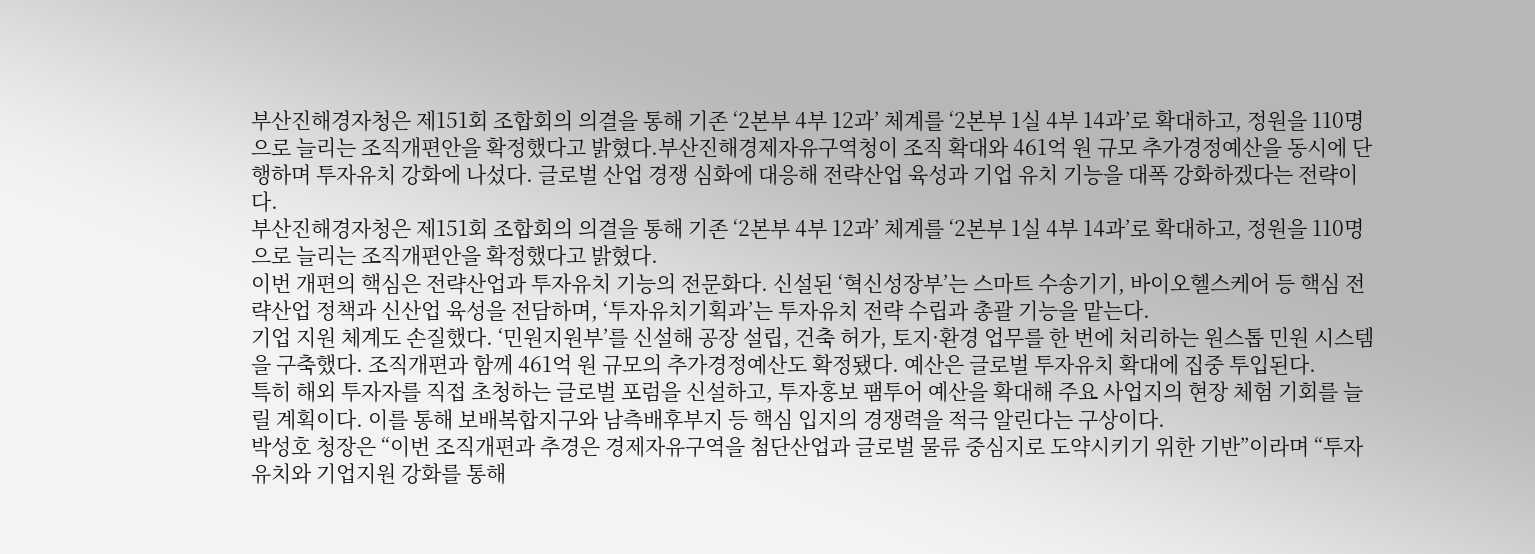부산진해경자청은 제151회 조합회의 의결을 통해 기존 ‘2본부 4부 12과’ 체계를 ‘2본부 1실 4부 14과’로 확대하고, 정원을 110명으로 늘리는 조직개편안을 확정했다고 밝혔다.부산진해경제자유구역청이 조직 확대와 461억 원 규모 추가경정예산을 동시에 단행하며 투자유치 강화에 나섰다. 글로벌 산업 경쟁 심화에 대응해 전략산업 육성과 기업 유치 기능을 대폭 강화하겠다는 전략이다.
부산진해경자청은 제151회 조합회의 의결을 통해 기존 ‘2본부 4부 12과’ 체계를 ‘2본부 1실 4부 14과’로 확대하고, 정원을 110명으로 늘리는 조직개편안을 확정했다고 밝혔다.
이번 개편의 핵심은 전략산업과 투자유치 기능의 전문화다. 신설된 ‘혁신성장부’는 스마트 수송기기, 바이오헬스케어 등 핵심 전략산업 정책과 신산업 육성을 전담하며, ‘투자유치기획과’는 투자유치 전략 수립과 총괄 기능을 맡는다.
기업 지원 체계도 손질했다. ‘민원지원부’를 신설해 공장 설립, 건축 허가, 토지·환경 업무를 한 번에 처리하는 원스톱 민원 시스템을 구축했다. 조직개편과 함께 461억 원 규모의 추가경정예산도 확정됐다. 예산은 글로벌 투자유치 확대에 집중 투입된다.
특히 해외 투자자를 직접 초청하는 글로벌 포럼을 신설하고, 투자홍보 팸투어 예산을 확대해 주요 사업지의 현장 체험 기회를 늘릴 계획이다. 이를 통해 보배복합지구와 남측배후부지 등 핵심 입지의 경쟁력을 적극 알린다는 구상이다.
박성호 청장은 “이번 조직개편과 추경은 경제자유구역을 첨단산업과 글로벌 물류 중심지로 도약시키기 위한 기반”이라며 “투자유치와 기업지원 강화를 통해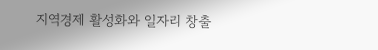지역경제 활성화와 일자리 창출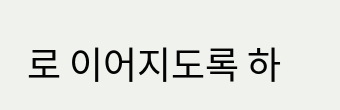로 이어지도록 하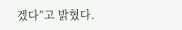겠다”고 밝혔다.